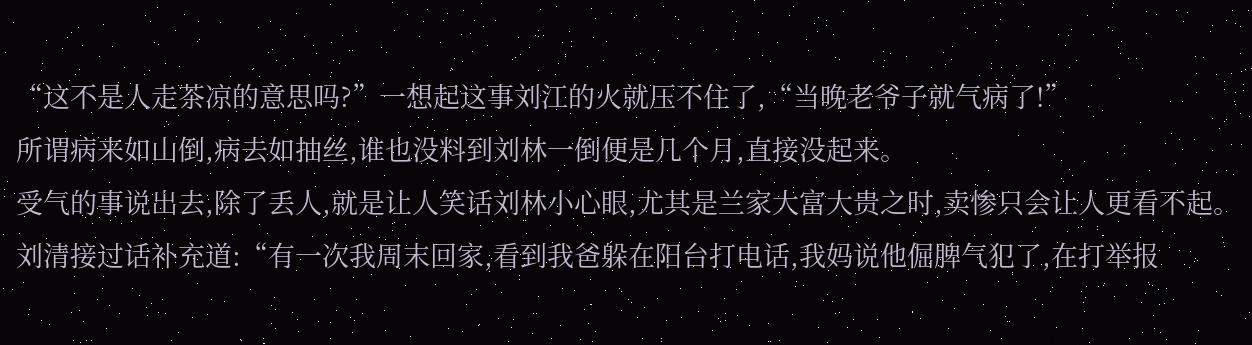“这不是人走茶凉的意思吗?”一想起这事刘江的火就压不住了,“当晚老爷子就气病了!”
所谓病来如山倒,病去如抽丝,谁也没料到刘林一倒便是几个月,直接没起来。
受气的事说出去,除了丢人,就是让人笑话刘林小心眼,尤其是兰家大富大贵之时,卖惨只会让人更看不起。
刘清接过话补充道:“有一次我周末回家,看到我爸躲在阳台打电话,我妈说他倔脾气犯了,在打举报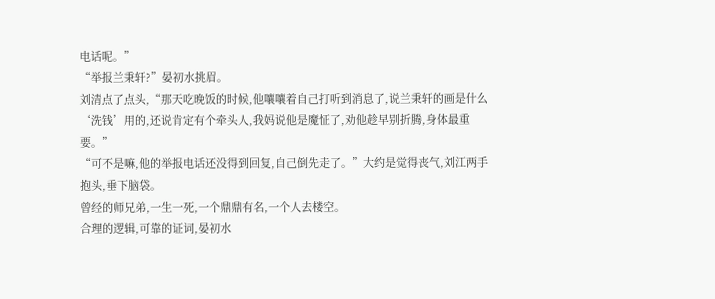电话呢。”
“举报兰秉轩?”晏初水挑眉。
刘清点了点头,“那天吃晚饭的时候,他嚷嚷着自己打听到消息了,说兰秉轩的画是什么‘洗钱’用的,还说肯定有个牵头人,我妈说他是魔怔了,劝他趁早别折腾,身体最重要。”
“可不是嘛,他的举报电话还没得到回复,自己倒先走了。”大约是觉得丧气,刘江两手抱头,垂下脑袋。
曾经的师兄弟,一生一死,一个鼎鼎有名,一个人去楼空。
合理的逻辑,可靠的证词,晏初水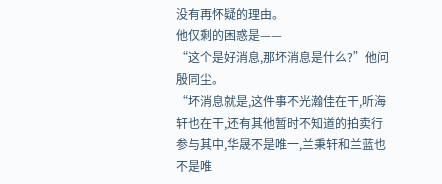没有再怀疑的理由。
他仅剩的困惑是——
“这个是好消息,那坏消息是什么?”他问殷同尘。
“坏消息就是,这件事不光瀚佳在干,听海轩也在干,还有其他暂时不知道的拍卖行参与其中,华晟不是唯一,兰秉轩和兰蓝也不是唯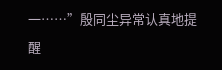一……”殷同尘异常认真地提醒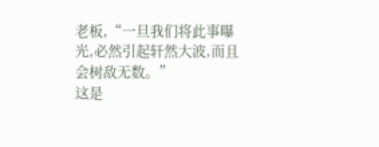老板,“一旦我们将此事曝光,必然引起轩然大波,而且会树敌无数。”
这是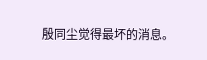殷同尘觉得最坏的消息。